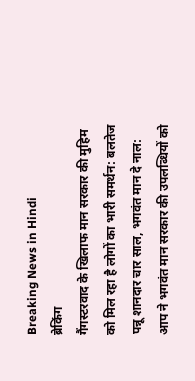Breaking News in Hindi
ब्रेकिंग
गैंगस्टरवाद के खिलाफ मान सरकार की मुहिम को मिल रहा है लोगों का भारी समर्थन: बलतेज पन्नू शानदार चार साल, भगवंत मान दे नाल: आप ने भगवंत मान सरकार की उपलब्धियों को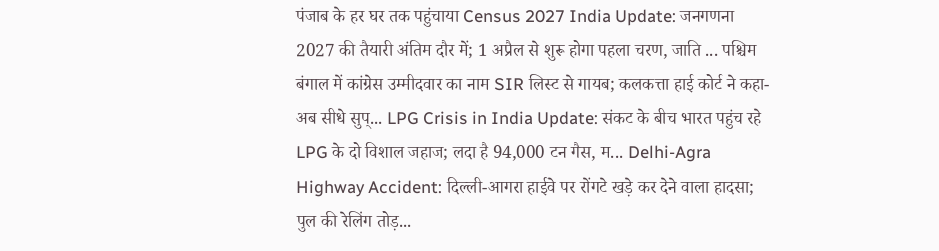पंजाब के हर घर तक पहुंचाया Census 2027 India Update: जनगणना 2027 की तैयारी अंतिम दौर में; 1 अप्रैल से शुरू होगा पहला चरण, जाति ... पश्चिम बंगाल में कांग्रेस उम्मीदवार का नाम SIR लिस्ट से गायब; कलकत्ता हाई कोर्ट ने कहा- अब सीधे सुप्... LPG Crisis in India Update: संकट के बीच भारत पहुंच रहे LPG के दो विशाल जहाज; लदा है 94,000 टन गैस, म... Delhi-Agra Highway Accident: दिल्ली-आगरा हाईवे पर रोंगटे खड़े कर देने वाला हादसा; पुल की रेलिंग तोड़...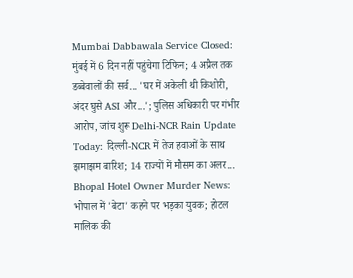Mumbai Dabbawala Service Closed: मुंबई में 6 दिन नहीं पहुंचेगा टिफिन; 4 अप्रैल तक डब्बेवालों की सर्व... 'घर में अकेली थी किशोरी, अंदर घुसे ASI और...'; पुलिस अधिकारी पर गंभीर आरोप, जांच शुरू Delhi-NCR Rain Update Today: दिल्ली-NCR में तेज हवाओं के साथ झमाझम बारिश; 14 राज्यों में मौसम का अलर... Bhopal Hotel Owner Murder News: भोपाल में 'बेटा' कहने पर भड़का युवक; होटल मालिक की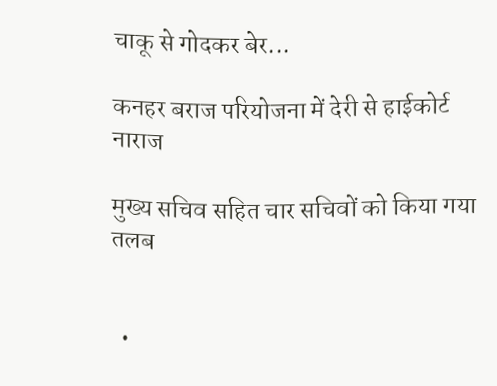चाकू से गोदकर बेर...

कनहर बराज परियोजना में देरी से हाईकोर्ट नाराज

मुख्य सचिव सहित चार सचिवों को किया गया तलब


  •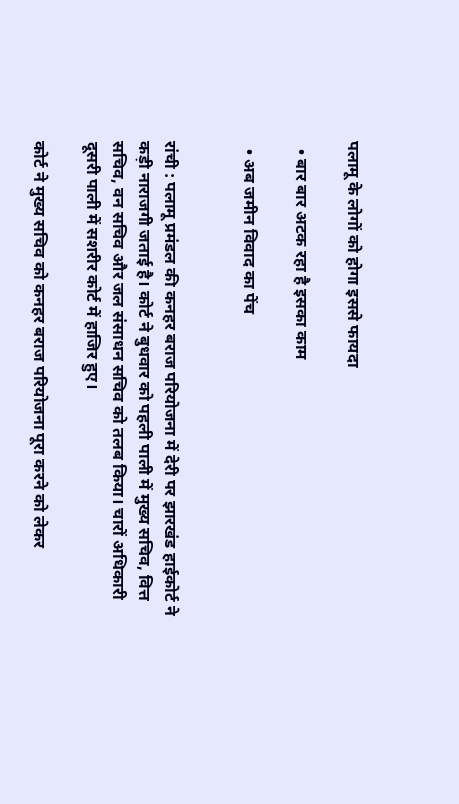पलामू के लोगों को होगा इससे फायदा

  • बार बार अटक रहा है इसका काम

  • अब जमीन विवाद का पेंच


रांची : पलामू प्रमंडल की कनहर बराज परियोजना में देरी पर झारखंड हाईकोर्ट ने कड़ी नाराजगी जताई है। कोर्ट ने बुधवार को पहली पाली में मुख्य सचिव, वित्त सचिव, वन सचिव और जल संसाधन सचिव को तलब किया। चारों अधिकारी दूसरी पाली में सशरीर कोर्ट में हाजिर हुए।

कोर्ट ने मुख्य सचिव को कनहर बराज परियोजना पूरा करने को लेकर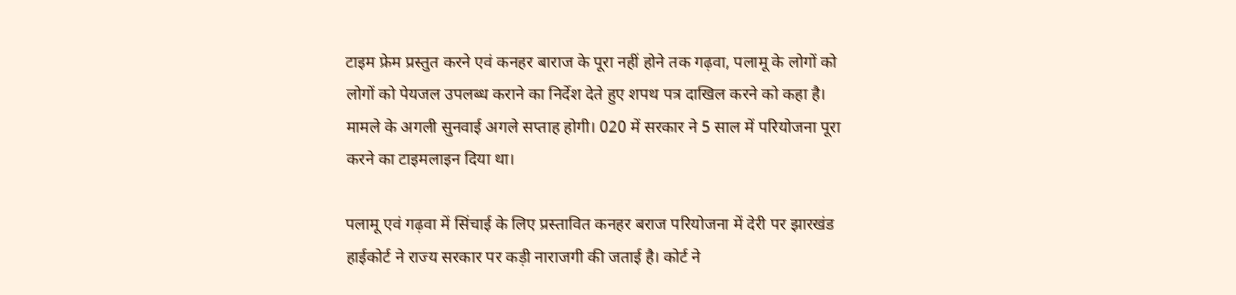टाइम फ्रेम प्रस्तुत करने एवं कनहर बाराज के पूरा नहीं होने तक गढ़वा, पलामू के लोगों को लोगों को पेयजल उपलब्ध कराने का निर्देश देते हुए शपथ पत्र दाखिल करने को कहा है। मामले के अगली सुनवाई अगले सप्ताह होगी। 020 में सरकार ने 5 साल में परियोजना पूरा करने का टाइमलाइन दिया था।

पलामू एवं गढ़वा में सिंचाई के लिए प्रस्तावित कनहर बराज परियोजना में देरी पर झारखंड हाईकोर्ट ने राज्य सरकार पर कड़ी नाराजगी की जताई है। कोर्ट ने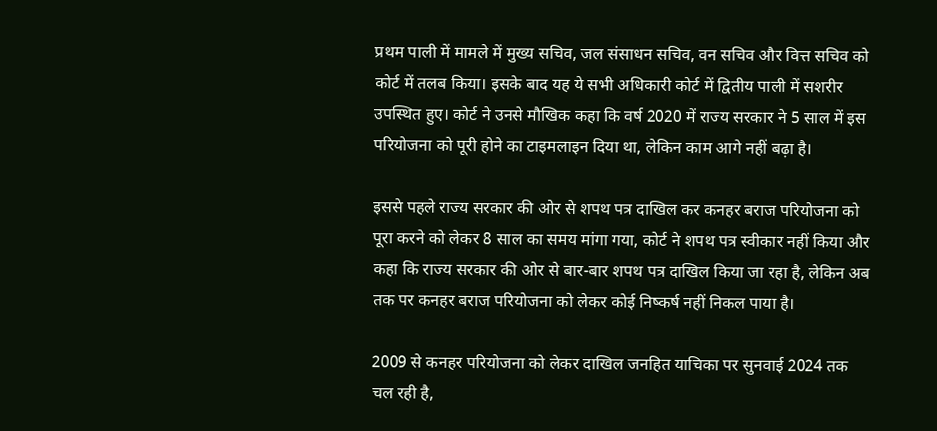प्रथम पाली में मामले में मुख्य सचिव, जल संसाधन सचिव, वन सचिव और वित्त सचिव को कोर्ट में तलब किया। इसके बाद यह ये सभी अधिकारी कोर्ट में द्वितीय पाली में सशरीर उपस्थित हुए। कोर्ट ने उनसे मौखिक कहा कि वर्ष 2020 में राज्य सरकार ने 5 साल में इस परियोजना को पूरी होने का टाइमलाइन दिया था, लेकिन काम आगे नहीं बढ़ा है।

इससे पहले राज्य सरकार की ओर से शपथ पत्र दाखिल कर कनहर बराज परियोजना को पूरा करने को लेकर 8 साल का समय मांगा गया, कोर्ट ने शपथ पत्र स्वीकार नहीं किया और कहा कि राज्य सरकार की ओर से बार-बार शपथ पत्र दाखिल किया जा रहा है, लेकिन अब तक पर कनहर बराज परियोजना को लेकर कोई निष्कर्ष नहीं निकल पाया है।

2009 से कनहर परियोजना को लेकर दाखिल जनहित याचिका पर सुनवाई 2024 तक चल रही है,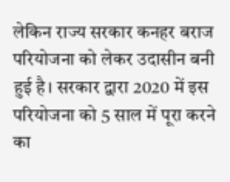लेकिन राज्य सरकार कनहर बराज परियोजना को लेकर उदासीन बनी हुई है। सरकार द्वारा 2020 में इस परियोजना को 5 साल में पूरा करने का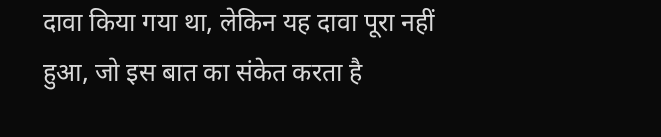दावा किया गया था, लेकिन यह दावा पूरा नहीं हुआ, जो इस बात का संकेत करता है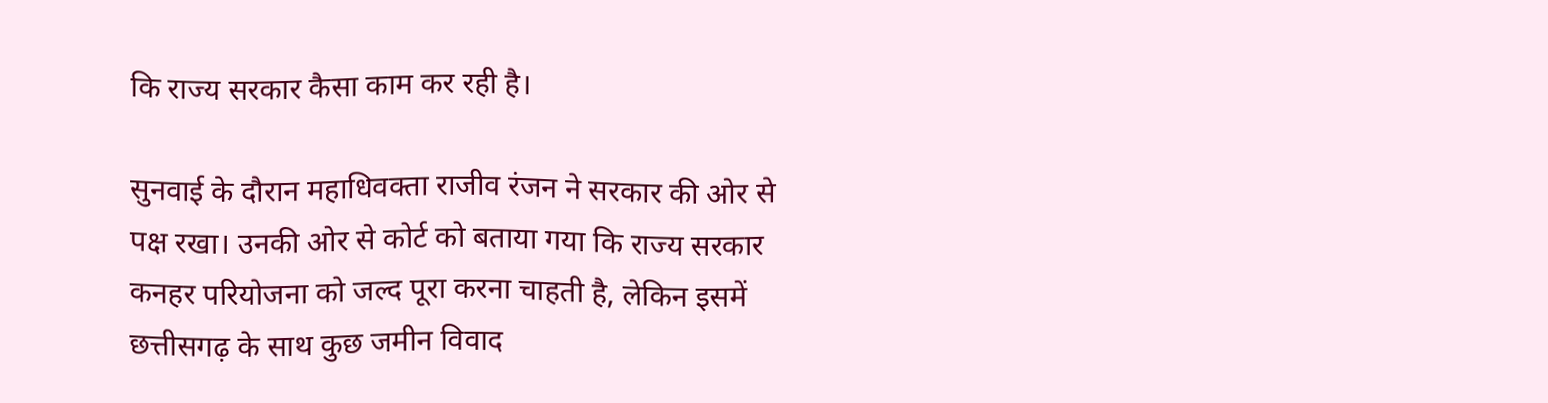कि राज्य सरकार कैसा काम कर रही है।

सुनवाई के दौरान महाधिवक्ता राजीव रंजन ने सरकार की ओर से पक्ष रखा। उनकी ओर से कोर्ट को बताया गया कि राज्य सरकार कनहर परियोजना को जल्द पूरा करना चाहती है, लेकिन इसमें छत्तीसगढ़ के साथ कुछ जमीन विवाद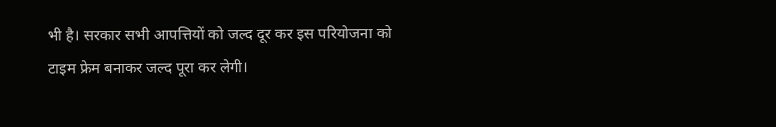भी है। सरकार सभी आपत्तियों को जल्द दूर कर इस परियोजना को टाइम फ्रेम बनाकर जल्द पूरा कर लेगी।